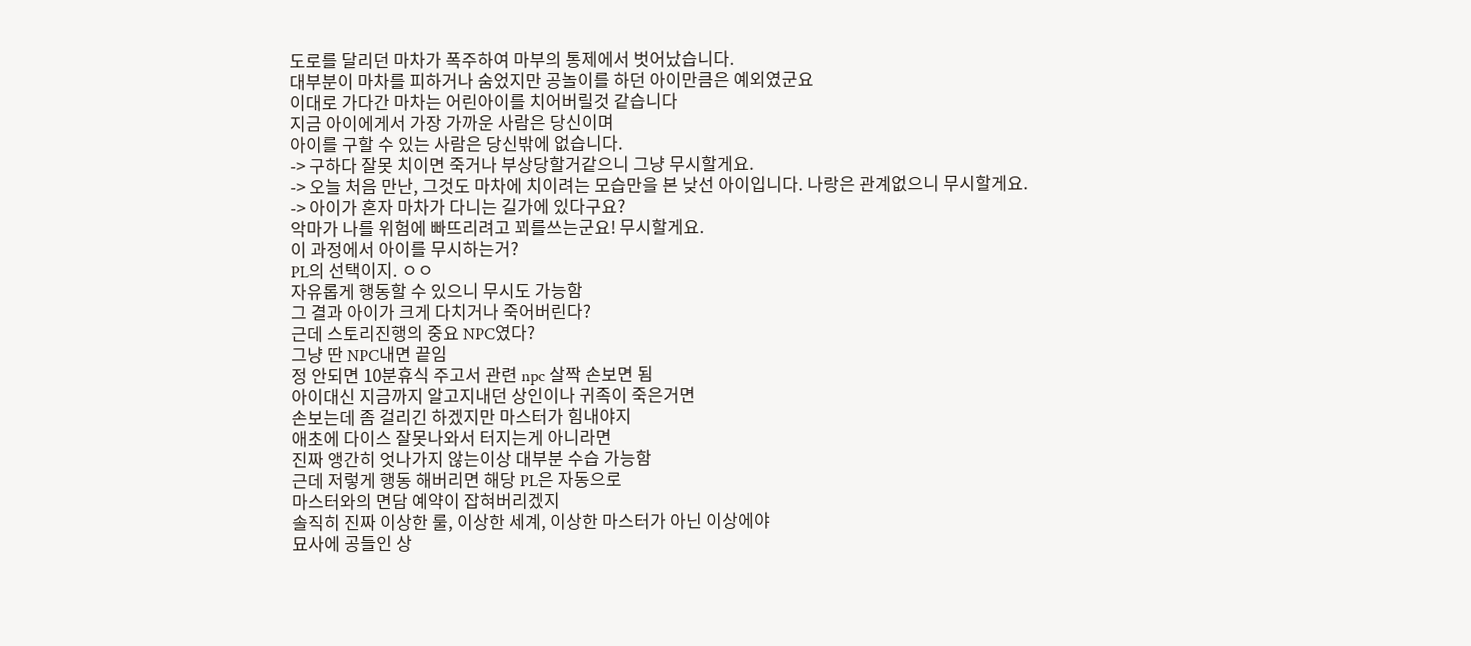도로를 달리던 마차가 폭주하여 마부의 통제에서 벗어났습니다.
대부분이 마차를 피하거나 숨었지만 공놀이를 하던 아이만큼은 예외였군요
이대로 가다간 마차는 어린아이를 치어버릴것 같습니다
지금 아이에게서 가장 가까운 사람은 당신이며
아이를 구할 수 있는 사람은 당신밖에 없습니다.
-> 구하다 잘못 치이면 죽거나 부상당할거같으니 그냥 무시할게요.
-> 오늘 처음 만난, 그것도 마차에 치이려는 모습만을 본 낮선 아이입니다. 나랑은 관계없으니 무시할게요.
-> 아이가 혼자 마차가 다니는 길가에 있다구요?
악마가 나를 위험에 빠뜨리려고 꾀를쓰는군요! 무시할게요.
이 과정에서 아이를 무시하는거?
PL의 선택이지. ㅇㅇ
자유롭게 행동할 수 있으니 무시도 가능함
그 결과 아이가 크게 다치거나 죽어버린다?
근데 스토리진행의 중요 NPC였다?
그냥 딴 NPC내면 끝임
정 안되면 10분휴식 주고서 관련 npc 살짝 손보면 됨
아이대신 지금까지 알고지내던 상인이나 귀족이 죽은거면
손보는데 좀 걸리긴 하겠지만 마스터가 힘내야지
애초에 다이스 잘못나와서 터지는게 아니라면
진짜 앵간히 엇나가지 않는이상 대부분 수습 가능함
근데 저렇게 행동 해버리면 해당 PL은 자동으로
마스터와의 면담 예약이 잡혀버리겠지
솔직히 진짜 이상한 룰, 이상한 세계, 이상한 마스터가 아닌 이상에야
묘사에 공들인 상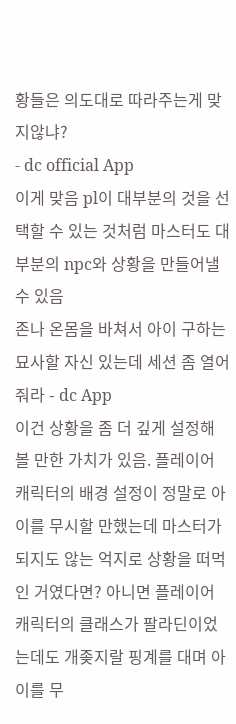황들은 의도대로 따라주는게 맞지않냐?
- dc official App
이게 맞음 pl이 대부분의 것을 선택할 수 있는 것처럼 마스터도 대부분의 npc와 상황을 만들어낼수 있음
존나 온몸을 바쳐서 아이 구하는 묘사할 자신 있는데 세션 좀 열어줘라 - dc App
이건 상황을 좀 더 깊게 설정해 볼 만한 가치가 있음. 플레이어 캐릭터의 배경 설정이 정말로 아이를 무시할 만했는데 마스터가 되지도 않는 억지로 상황을 떠먹인 거였다면? 아니면 플레이어 캐릭터의 클래스가 팔라딘이었는데도 개좆지랄 핑계를 대며 아이를 무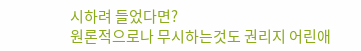시하려 들었다면?
원론적으로나 무시하는것도 권리지 어린애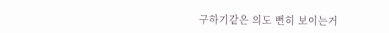구하기같은 의도 뻔히 보이는거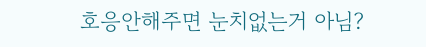호응안해주면 눈치없는거 아님?